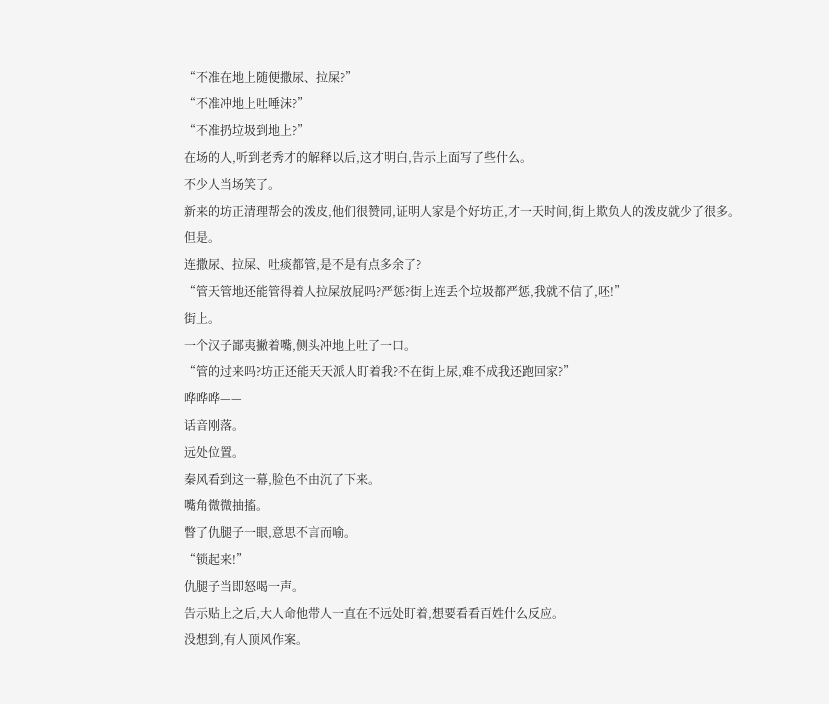“不准在地上随便撒尿、拉屎?”
“不准冲地上吐唾沫?”
“不准扔垃圾到地上?”
在场的人,听到老秀才的解释以后,这才明白,告示上面写了些什么。
不少人当场笑了。
新来的坊正清理帮会的泼皮,他们很赞同,证明人家是个好坊正,才一天时间,街上欺负人的泼皮就少了很多。
但是。
连撒尿、拉屎、吐痰都管,是不是有点多余了?
“管天管地还能管得着人拉屎放屁吗?严惩?街上连丢个垃圾都严惩,我就不信了,呸!”
街上。
一个汉子鄙夷撇着嘴,侧头冲地上吐了一口。
“管的过来吗?坊正还能天天派人盯着我?不在街上尿,难不成我还跑回家?”
哗哗哗——
话音刚落。
远处位置。
秦风看到这一幕,脸色不由沉了下来。
嘴角微微抽搐。
瞥了仇腿子一眼,意思不言而喻。
“锁起来!”
仇腿子当即怒喝一声。
告示贴上之后,大人命他带人一直在不远处盯着,想要看看百姓什么反应。
没想到,有人顶风作案。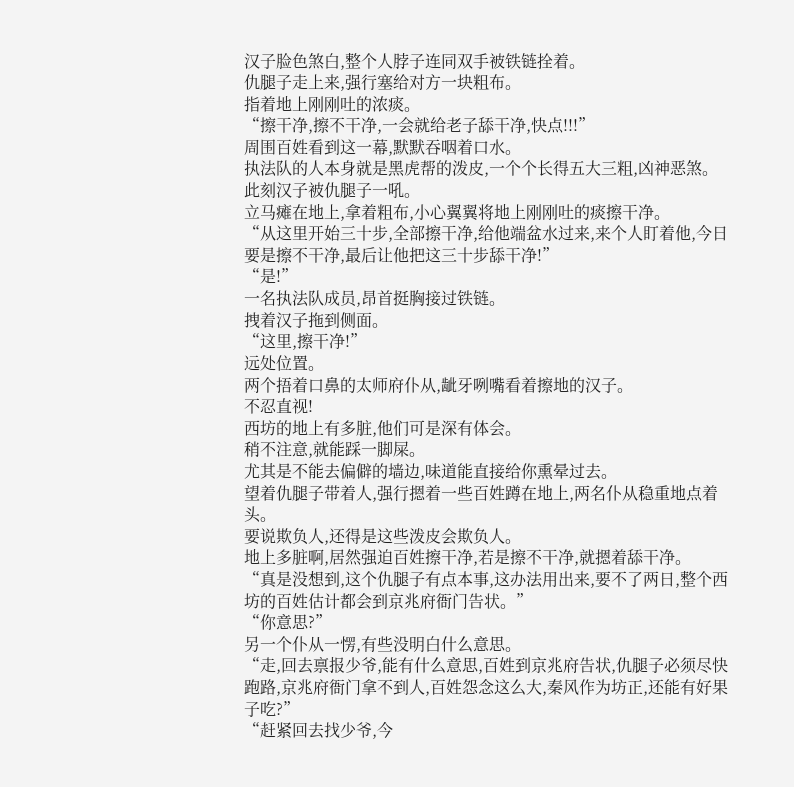汉子脸色煞白,整个人脖子连同双手被铁链拴着。
仇腿子走上来,强行塞给对方一块粗布。
指着地上刚刚吐的浓痰。
“擦干净,擦不干净,一会就给老子舔干净,快点!!!”
周围百姓看到这一幕,默默吞咽着口水。
执法队的人本身就是黑虎帮的泼皮,一个个长得五大三粗,凶神恶煞。
此刻汉子被仇腿子一吼。
立马瘫在地上,拿着粗布,小心翼翼将地上刚刚吐的痰擦干净。
“从这里开始三十步,全部擦干净,给他端盆水过来,来个人盯着他,今日要是擦不干净,最后让他把这三十步舔干净!”
“是!”
一名执法队成员,昂首挺胸接过铁链。
拽着汉子拖到侧面。
“这里,擦干净!”
远处位置。
两个捂着口鼻的太师府仆从,龇牙咧嘴看着擦地的汉子。
不忍直视!
西坊的地上有多脏,他们可是深有体会。
稍不注意,就能踩一脚屎。
尤其是不能去偏僻的墙边,味道能直接给你熏晕过去。
望着仇腿子带着人,强行摁着一些百姓蹲在地上,两名仆从稳重地点着头。
要说欺负人,还得是这些泼皮会欺负人。
地上多脏啊,居然强迫百姓擦干净,若是擦不干净,就摁着舔干净。
“真是没想到,这个仇腿子有点本事,这办法用出来,要不了两日,整个西坊的百姓估计都会到京兆府衙门告状。”
“你意思?”
另一个仆从一愣,有些没明白什么意思。
“走,回去禀报少爷,能有什么意思,百姓到京兆府告状,仇腿子必须尽快跑路,京兆府衙门拿不到人,百姓怨念这么大,秦风作为坊正,还能有好果子吃?”
“赶紧回去找少爷,今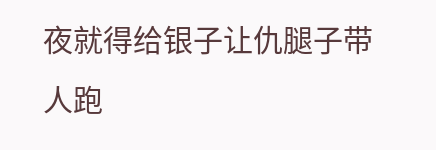夜就得给银子让仇腿子带人跑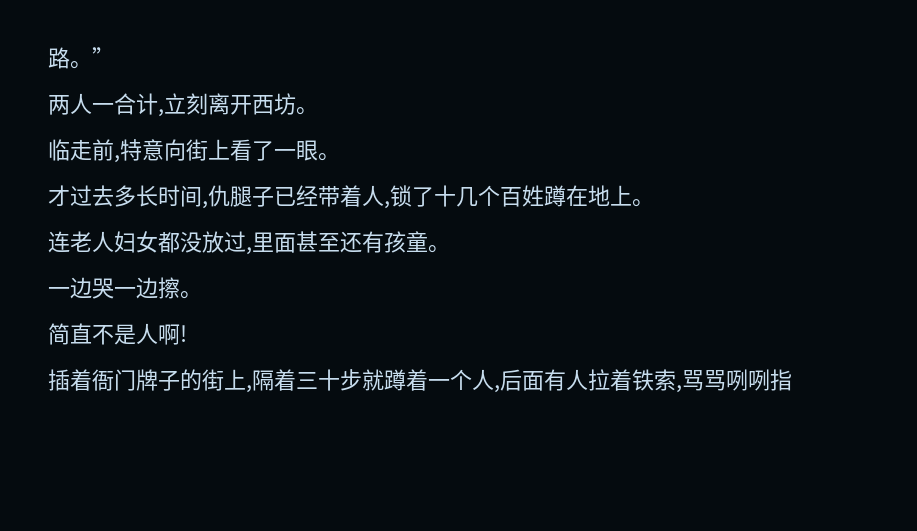路。”
两人一合计,立刻离开西坊。
临走前,特意向街上看了一眼。
才过去多长时间,仇腿子已经带着人,锁了十几个百姓蹲在地上。
连老人妇女都没放过,里面甚至还有孩童。
一边哭一边擦。
简直不是人啊!
插着衙门牌子的街上,隔着三十步就蹲着一个人,后面有人拉着铁索,骂骂咧咧指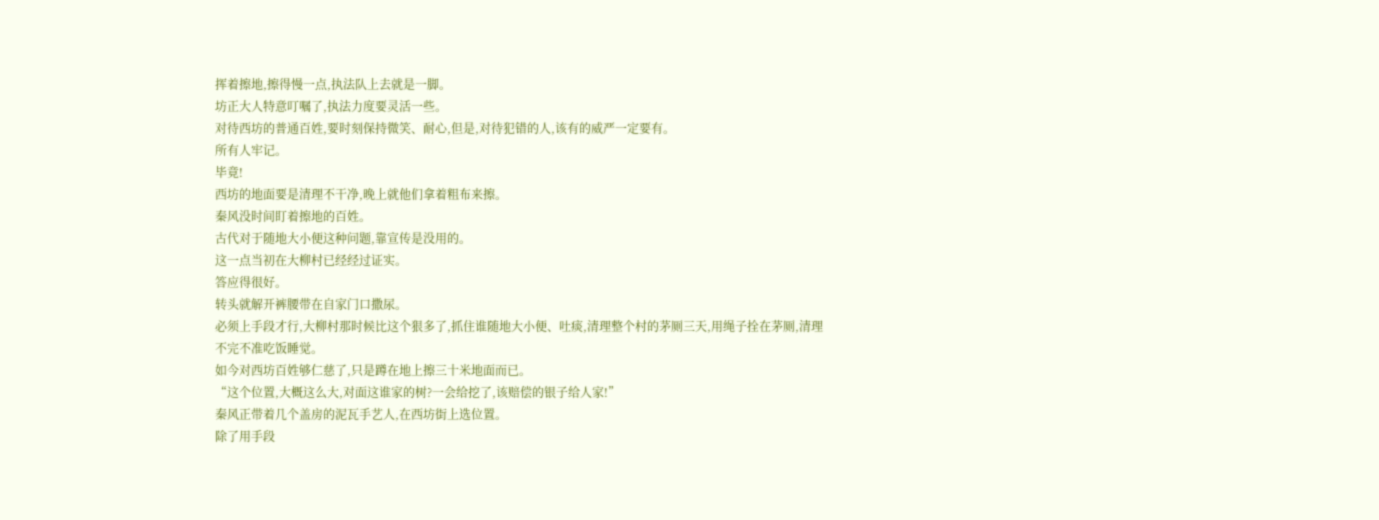挥着擦地,擦得慢一点,执法队上去就是一脚。
坊正大人特意叮嘱了,执法力度要灵活一些。
对待西坊的普通百姓,要时刻保持微笑、耐心,但是,对待犯错的人,该有的威严一定要有。
所有人牢记。
毕竟!
西坊的地面要是清理不干净,晚上就他们拿着粗布来擦。
秦风没时间盯着擦地的百姓。
古代对于随地大小便这种问题,靠宣传是没用的。
这一点当初在大柳村已经经过证实。
答应得很好。
转头就解开裤腰带在自家门口撒尿。
必须上手段才行,大柳村那时候比这个狠多了,抓住谁随地大小便、吐痰,清理整个村的茅厕三天,用绳子拴在茅厕,清理不完不准吃饭睡觉。
如今对西坊百姓够仁慈了,只是蹲在地上擦三十米地面而已。
“这个位置,大概这么大,对面这谁家的树?一会给挖了,该赔偿的银子给人家!”
秦风正带着几个盖房的泥瓦手艺人,在西坊街上选位置。
除了用手段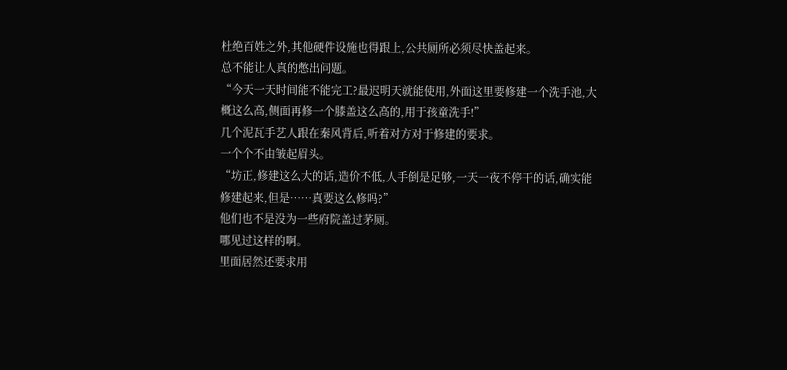杜绝百姓之外,其他硬件设施也得跟上,公共厕所必须尽快盖起来。
总不能让人真的憋出问题。
“今天一天时间能不能完工?最迟明天就能使用,外面这里要修建一个洗手池,大概这么高,侧面再修一个膝盖这么高的,用于孩童洗手!”
几个泥瓦手艺人跟在秦风背后,听着对方对于修建的要求。
一个个不由皱起眉头。
“坊正,修建这么大的话,造价不低,人手倒是足够,一天一夜不停干的话,确实能修建起来,但是……真要这么修吗?”
他们也不是没为一些府院盖过茅厕。
哪见过这样的啊。
里面居然还要求用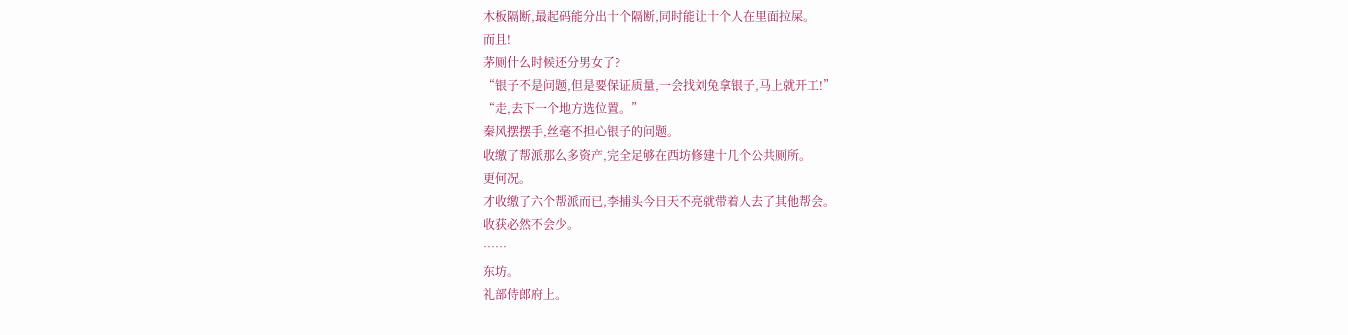木板隔断,最起码能分出十个隔断,同时能让十个人在里面拉屎。
而且!
茅厕什么时候还分男女了?
“银子不是问题,但是要保证质量,一会找刘兔拿银子,马上就开工!”
“走,去下一个地方选位置。”
秦风摆摆手,丝毫不担心银子的问题。
收缴了帮派那么多资产,完全足够在西坊修建十几个公共厕所。
更何况。
才收缴了六个帮派而已,李捕头今日天不亮就带着人去了其他帮会。
收获必然不会少。
……
东坊。
礼部侍郎府上。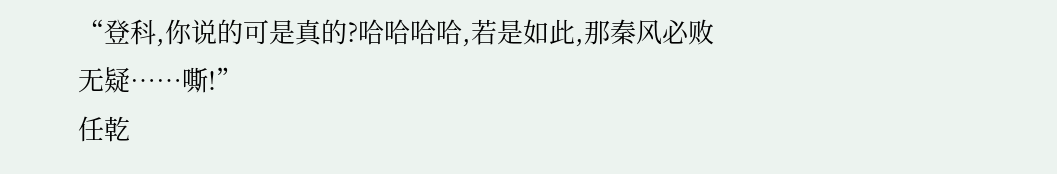“登科,你说的可是真的?哈哈哈哈,若是如此,那秦风必败无疑……嘶!”
任乾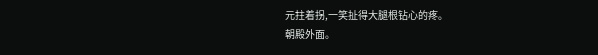元拄着拐,一笑扯得大腿根钻心的疼。
朝殿外面。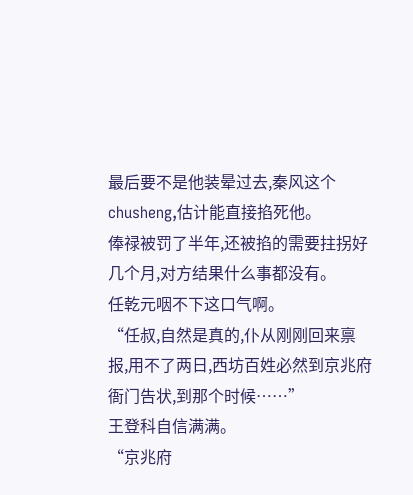最后要不是他装晕过去,秦风这个chusheng,估计能直接掐死他。
俸禄被罚了半年,还被掐的需要拄拐好几个月,对方结果什么事都没有。
任乾元咽不下这口气啊。
“任叔,自然是真的,仆从刚刚回来禀报,用不了两日,西坊百姓必然到京兆府衙门告状,到那个时候……”
王登科自信满满。
“京兆府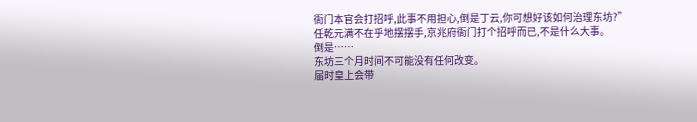衙门本官会打招呼,此事不用担心,倒是丁云,你可想好该如何治理东坊?”
任乾元满不在乎地摆摆手,京兆府衙门打个招呼而已,不是什么大事。
倒是……
东坊三个月时间不可能没有任何改变。
届时皇上会带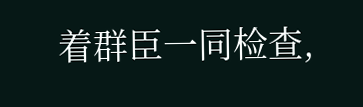着群臣一同检查,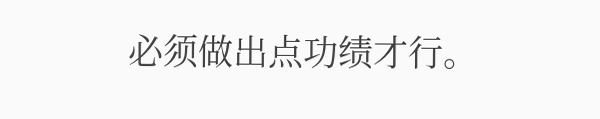必须做出点功绩才行。